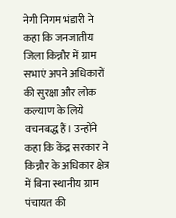नेगी निगम भंडारी ने कहा कि जनजातीय जिला किन्नौर में ग्राम सभाएं अपने अधिकारों की सुरक्षा और लोक कल्याण के लिये वचनबद्ध हैं। उन्होंने कहा कि केंद्र सरकार ने किन्नौर के अधिकार क्षेत्र में बिना स्थानीय ग्राम पंचायत की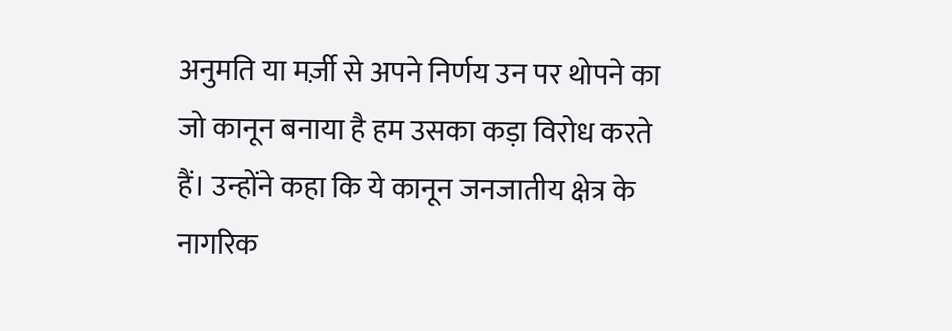अनुमति या मर्ज़ी से अपने निर्णय उन पर थोपने का जो कानून बनाया है हम उसका कड़ा विरोध करते हैं। उन्होंने कहा कि ये कानून जनजातीय क्षेत्र के नागरिक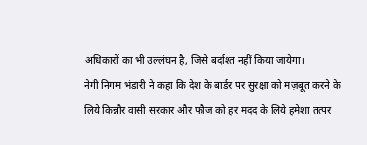अधिकारों का भी उल्लंघन है, जिसे बर्दाश्त नहीं किया जायेगा।
नेगी निगम भंडारी ने कहा कि देश के बार्डर पर सुरक्षा को मज़बूत करने के लिये किन्नौर वासी सरकार और फौज को हर मदद के लिये हमेशा तत्पर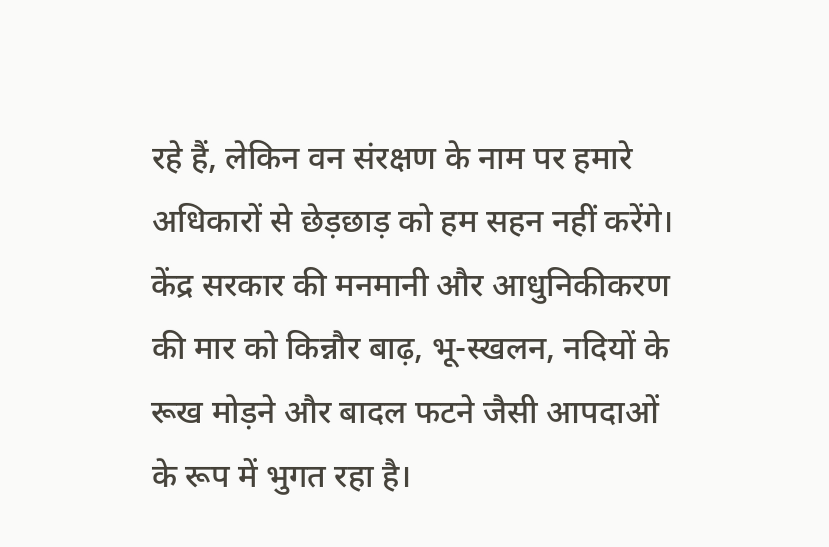रहे हैं, लेकिन वन संरक्षण के नाम पर हमारे अधिकारों से छेड़छाड़ को हम सहन नहीं करेंगे। केंद्र सरकार की मनमानी और आधुनिकीकरण की मार को किन्नौर बाढ़, भू-स्खलन, नदियों के रूख मोड़ने और बादल फटने जैसी आपदाओं के रूप में भुगत रहा है।